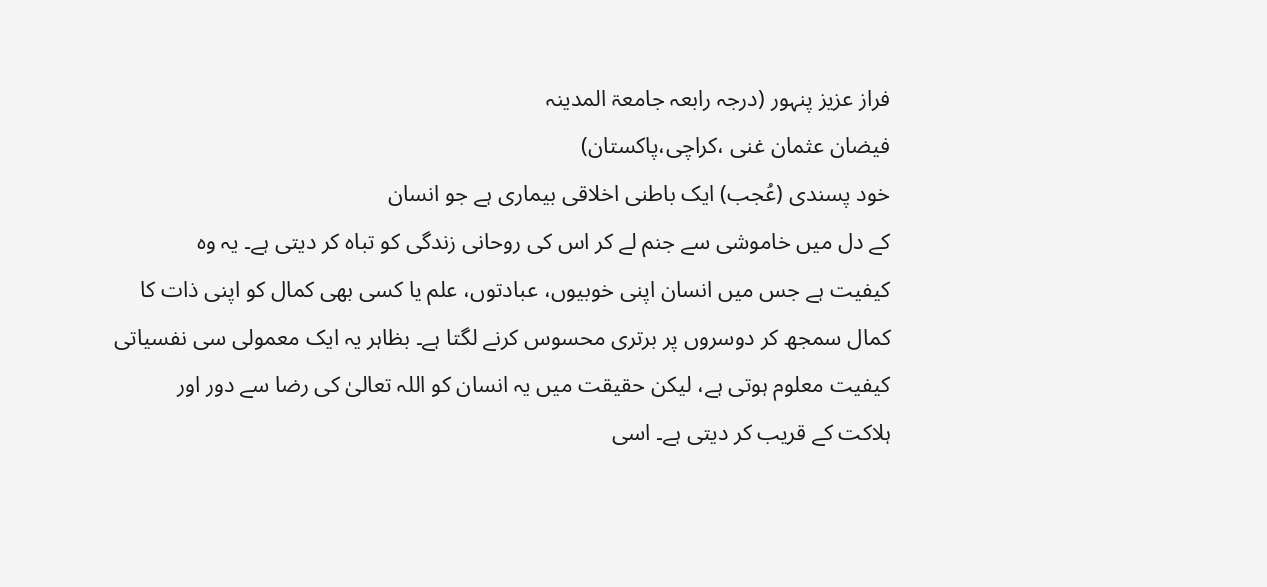فراز عزیز پنہور (درجہ رابعہ جامعۃ المدینہ
فیضان عثمان غنی ،کراچی،پاکستان)
خود پسندی (عُجب) ایک باطنی اخلاقی بیماری ہے جو انسان
کے دل میں خاموشی سے جنم لے کر اس کی روحانی زندگی کو تباہ کر دیتی ہے۔ یہ وہ
کیفیت ہے جس میں انسان اپنی خوبیوں، عبادتوں، علم یا کسی بھی کمال کو اپنی ذات کا
کمال سمجھ کر دوسروں پر برتری محسوس کرنے لگتا ہے۔ بظاہر یہ ایک معمولی سی نفسیاتی
کیفیت معلوم ہوتی ہے، لیکن حقیقت میں یہ انسان کو اللہ تعالیٰ کی رضا سے دور اور
ہلاکت کے قریب کر دیتی ہے۔ اسی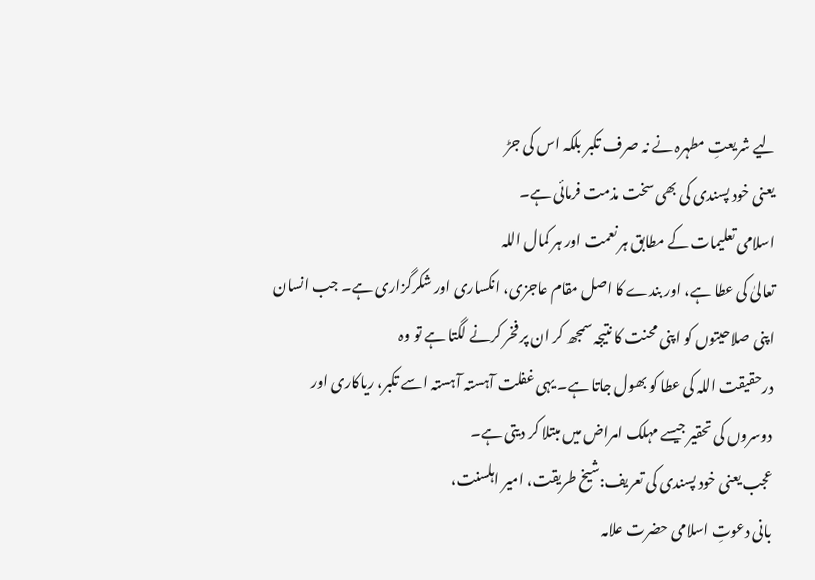لیے شریعتِ مطہرہ نے نہ صرف تکبر بلکہ اس کی جڑ
یعنی خود پسندی کی بھی سخت مذمت فرمائی ہے۔
اسلامی تعلیمات کے مطابق ہر نعمت اور ہر کمال اللہ
تعالیٰ کی عطا ہے، اور بندے کا اصل مقام عاجزی، انکساری اور شکرگزاری ہے۔ جب انسان
اپنی صلاحیتوں کو اپنی محنت کا نتیجہ سمجھ کر ان پر فخر کرنے لگتا ہے تو وہ
درحقیقت اللہ کی عطا کو بھول جاتا ہے۔ یہی غفلت آہستہ آہستہ اسے تکبر، ریاکاری اور
دوسروں کی تحقیر جیسے مہلک امراض میں مبتلا کر دیتی ہے۔
عجب یعنی خود پسندی کی تعریف:شیخ طریقت، امیر اہلسنت،
بانی دعوتِ اسلامی حضرت علامہ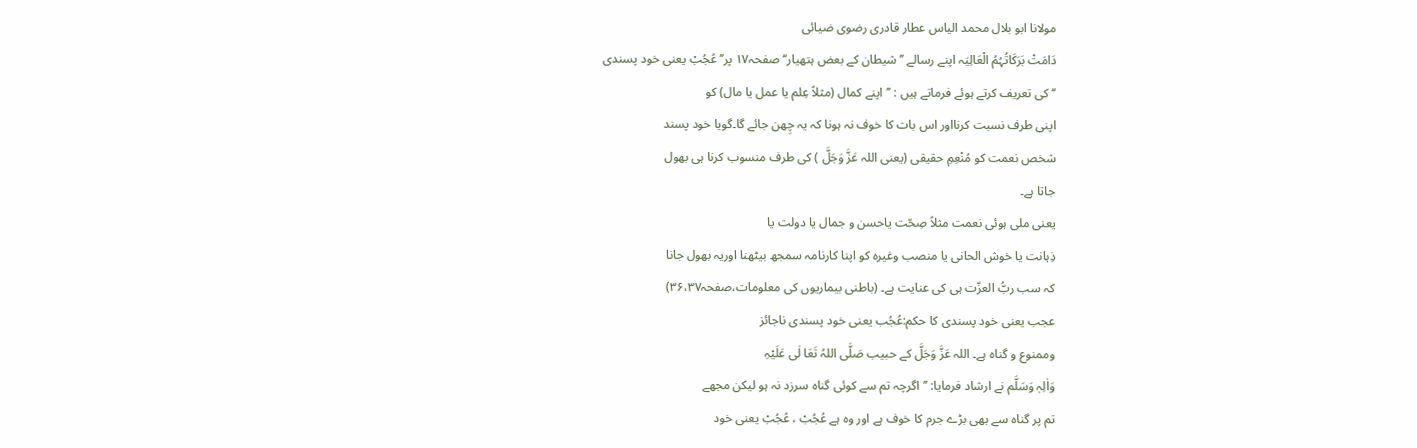مولانا ابو بلال محمد الیاس عطار قادری رضوی ضیائی
دَامَتْ بَرَکَاتُہُمُ الْعَالِیَہ اپنے رسالے ’’شیطان کے بعض ہتھیار‘‘ صفحہ۱۷ پر’’عُجُبْ یعنی خود پسندی
‘‘کی تعریف کرتے ہوئے فرماتے ہیں : ’’اپنے کمال (مثلاً عِلم یا عمل یا مال) کو
اپنی طرف نسبت کرنااور اس بات کا خوف نہ ہونا کہ یہ چِھن جائے گا۔گویا خود پسند
شخص نعمت کو مُنْعِمِ حقیقی (یعنی اللہ عَزَّ وَجَلَّ ) کی طرف منسوب کرنا ہی بھول
جاتا ہے۔
یعنی ملی ہوئی نعمت مثلاً صِحّت یاحسن و جمال یا دولت یا
ذِہانت یا خوش الحانی یا منصب وغیرہ کو اپنا کارنامہ سمجھ بیٹھنا اوریہ بھول جانا
کہ سب ربُّ العزّت ہی کی عنایت ہے۔ (باطنی بیماریوں کی معلومات،صفحہ۳۶،۳۷)
عجب یعنی خود پسندی کا حکم:عُجُب یعنی خود پسندی ناجائز
وممنوع و گناہ ہے۔ اللہ عَزَّ وَجَلَّ کے حبیب صَلَّی اللہُ تَعَا لٰی عَلَیْہِ
وَاٰلِہٖ وَسَلَّم نے ارشاد فرمایا: ’’اگرچہ تم سے کوئی گناہ سرزد نہ ہو لیکن مجھے
تم پر گناہ سے بھی بڑے جرم کا خوف ہے اور وہ ہے عُجُبْ ، عُجُبْ یعنی خود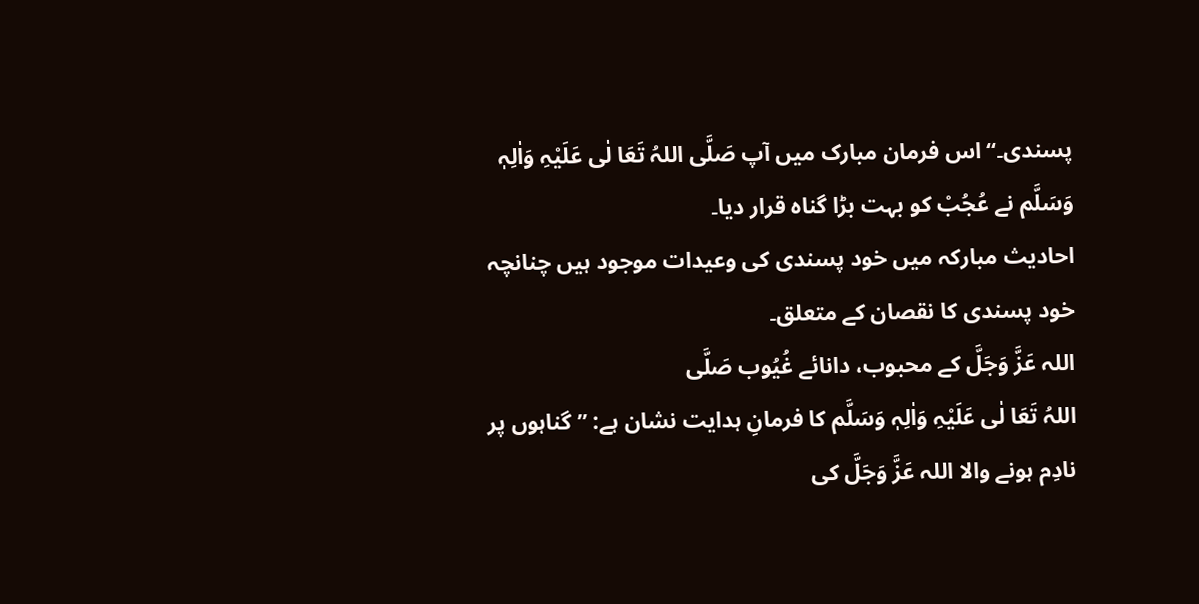پسندی۔‘‘اس فرمان مبارک میں آپ صَلَّی اللہُ تَعَا لٰی عَلَیْہِ وَاٰلِہٖ
وَسَلَّم نے عُجُبْ کو بہت بڑا گناہ قرار دیا۔
احادیث مبارکہ میں خود پسندی کی وعیدات موجود ہیں چنانچہ
خود پسندی کا نقصان کے متعلق۔
اللہ عَزَّ وَجَلَّ کے محبوب، دانائے غُیُوب صَلَّی
اللہُ تَعَا لٰی عَلَیْہِ وَاٰلِہٖ وَسَلَّم کا فرمانِ ہدایت نشان ہے: ’’گناہوں پر
نادِم ہونے والا اللہ عَزَّ وَجَلَّ کی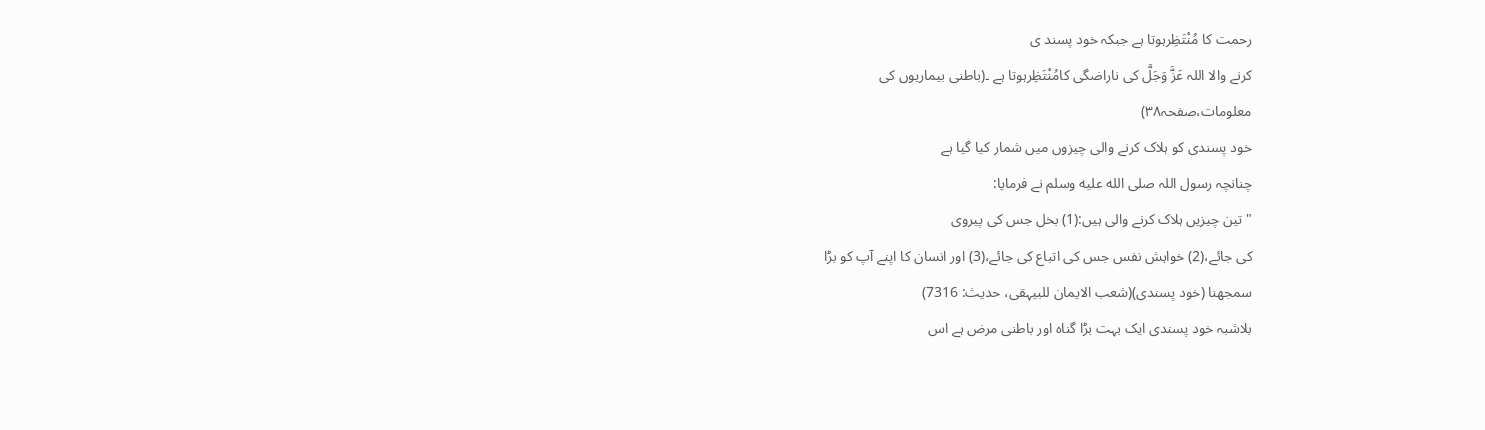رحمت کا مُنْتَظِرہوتا ہے جبکہ خود پسند ی
کرنے والا اللہ عَزَّ وَجَلَّ کی ناراضگی کامُنْتَظِرہوتا ہے ۔(باطنی بیماریوں کی
معلومات،صفحہ۳۸)
خود پسندی کو ہلاک کرنے والی چیزوں میں شمار کیا گیا ہے
چنانچہ رسول اللہ صلى الله عليه وسلم نے فرمایا:
"تین چیزیں ہلاک کرنے والی ہیں:(1) بخل جس کی پیروی
کی جائے،(2) خواہش نفس جس کی اتباع کی جائے،(3) اور انسان کا اپنے آپ کو بڑا
سمجھنا (خود پسندی)(شعب الایمان للبیہقی، حدیث: 7316)
بلاشبہ خود پسندی ایک بہت بڑا گناہ اور باطنی مرض ہے اس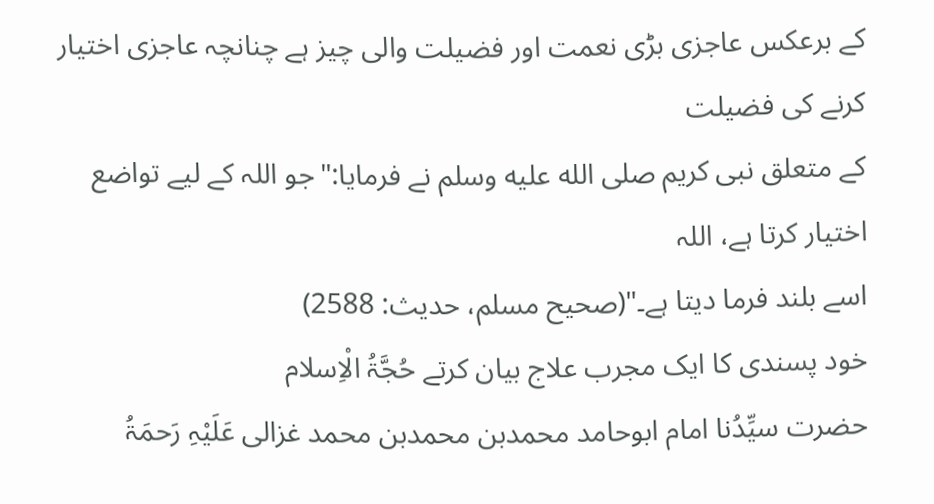کے برعکس عاجزی بڑی نعمت اور فضیلت والی چیز ہے چنانچہ عاجزی اختیار کرنے کی فضیلت
کے متعلق نبی کریم صلى الله عليه وسلم نے فرمایا:"جو اللہ کے لیے تواضع اختیار کرتا ہے، اللہ
اسے بلند فرما دیتا ہے۔"(صحیح مسلم، حدیث: 2588)
خود پسندی کا ایک مجرب علاج بیان کرتے حُجَّۃُ الْاِسلام
حضرت سیِّدُنا امام ابوحامد محمدبن محمدبن محمد غزالی عَلَیْہِ رَحمَۃُ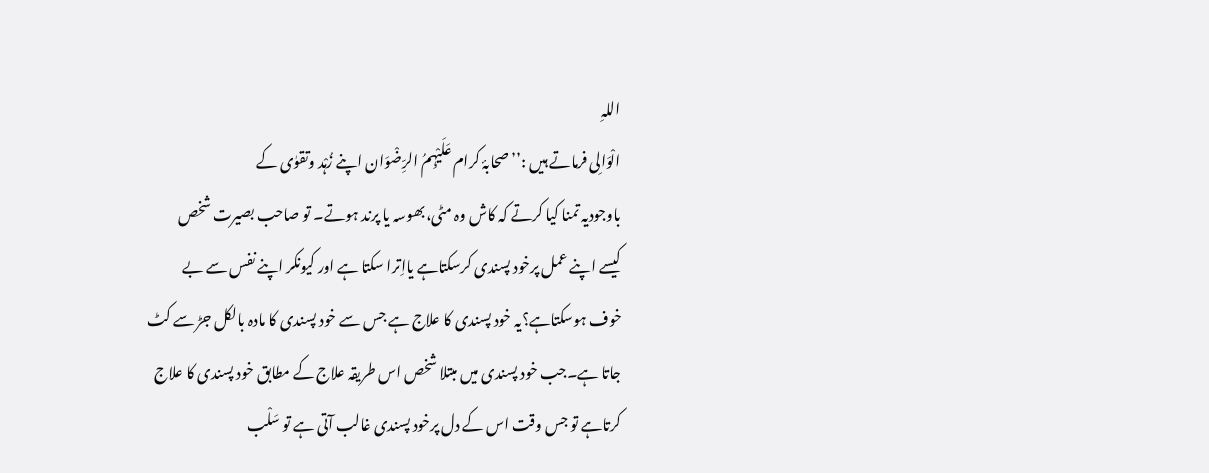اللہِ
الْوَالِی فرماتے ہیں :’’صحابۂ کرام عَلَیْہِمُ الرِّضْوَان اپنے زُہْد وتقوٰی کے
باوجودیہ تمنا کیا کرتے کہ کاش وہ مٹی،بھوسہ یا پرند ہوتے۔ تو صاحب بصیرت شخص
کیسے اپنے عمل پرخود پسندی کرسکتاہے یااِترا سکتا ہے اور کیونکر اپنے نفس سے بے
خوف ہوسکتاہے؟یہ خود پسندی کا علاج ہے جس سے خود پسندی کا مادہ بالکل جڑ سے کٹ
جاتا ہے۔جب خود پسندی میں مبتلا شخص اس طریقہ علاج کے مطابق خود پسندی کا علاج
کرتاہے تو جس وقت اس کے دل پرخود پسندی غالب آتی ہے تو سَلْب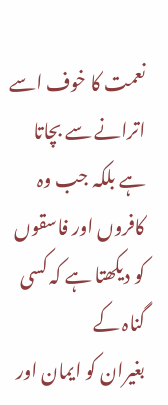نعمت کا خوف اسے
اترانے سے بچاتا ہے بلکہ جب وہ کافروں اور فاسقوں کو دیکھتا ہے کہ کسی گناہ کے
بغیران کو ایمان اور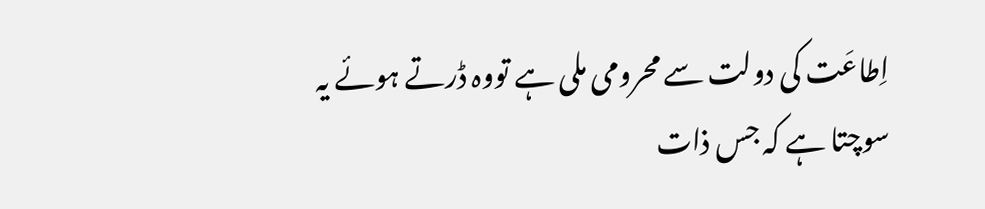اِطاعَت کی دولت سے محرومی ملی ہے تووہ ڈرتے ہوئے یہ
سوچتا ہے کہ جس ذات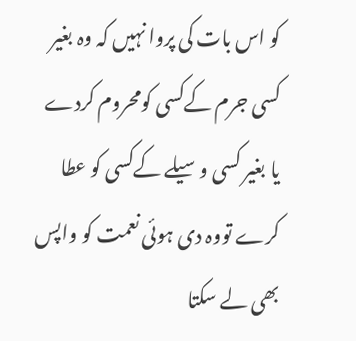کو اس بات کی پروا نہیں کہ وہ بغیر کسی جرم کےکسی کومحروم کردے
یا بغیر کسی وسیلے کےکسی کو عطا کرے تووہ دی ہوئی نعمت کو واپس بھی لے سکتا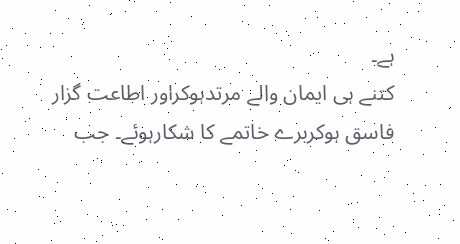ہے۔
کتنے ہی ایمان والے مرتدہوکراور اطاعت گزار فاسق ہوکربرے خاتمے کا شکارہوئے۔ جب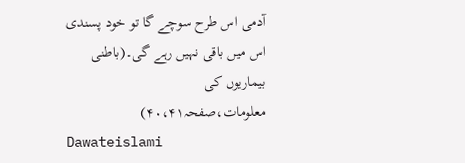آدمی اس طرح سوچے گا تو خود پسندی اس میں باقی نہیں رہے گی۔(باطنی بیماریوں کی
معلومات،صفحہ۴۰،۴۱)
Dawateislami